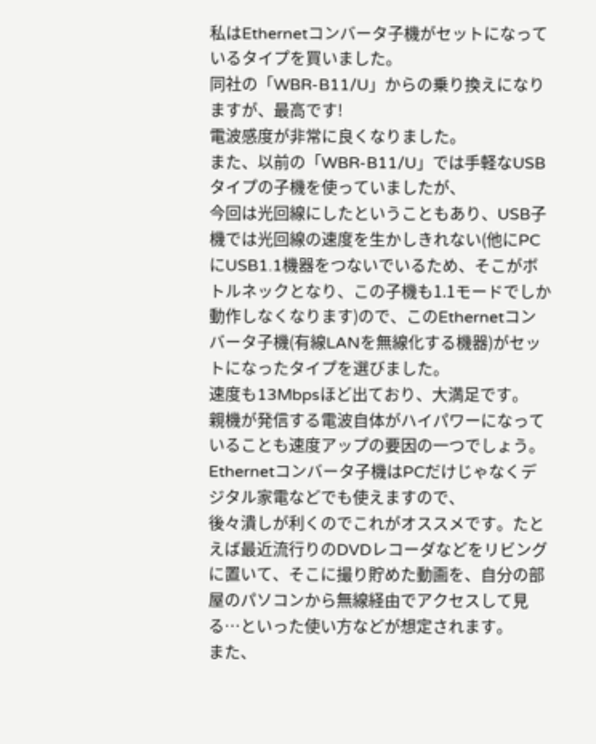私はEthernetコンバータ子機がセットになっているタイプを買いました。
同社の「WBR-B11/U」からの乗り換えになりますが、最高です!
電波感度が非常に良くなりました。
また、以前の「WBR-B11/U」では手軽なUSBタイプの子機を使っていましたが、
今回は光回線にしたということもあり、USB子機では光回線の速度を生かしきれない(他にPCにUSB1.1機器をつないでいるため、そこがボトルネックとなり、この子機も1.1モードでしか動作しなくなります)ので、このEthernetコンバータ子機(有線LANを無線化する機器)がセットになったタイプを選びました。
速度も13Mbpsほど出ており、大満足です。
親機が発信する電波自体がハイパワーになっていることも速度アップの要因の一つでしょう。
Ethernetコンバータ子機はPCだけじゃなくデジタル家電などでも使えますので、
後々潰しが利くのでこれがオススメです。たとえば最近流行りのDVDレコーダなどをリビングに置いて、そこに撮り貯めた動画を、自分の部屋のパソコンから無線経由でアクセスして見る…といった使い方などが想定されます。
また、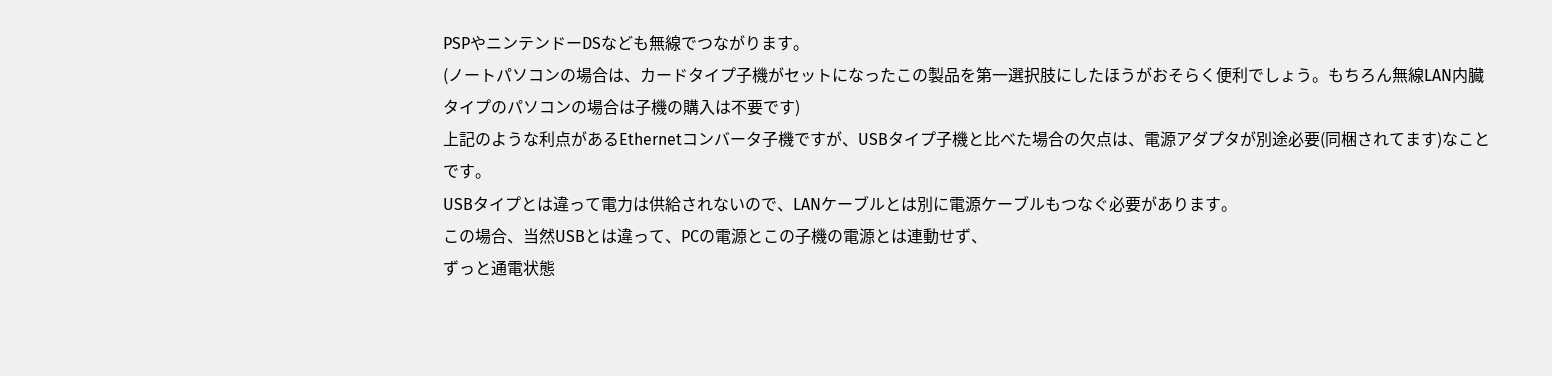PSPやニンテンドーDSなども無線でつながります。
(ノートパソコンの場合は、カードタイプ子機がセットになったこの製品を第一選択肢にしたほうがおそらく便利でしょう。もちろん無線LAN内臓タイプのパソコンの場合は子機の購入は不要です)
上記のような利点があるEthernetコンバータ子機ですが、USBタイプ子機と比べた場合の欠点は、電源アダプタが別途必要(同梱されてます)なことです。
USBタイプとは違って電力は供給されないので、LANケーブルとは別に電源ケーブルもつなぐ必要があります。
この場合、当然USBとは違って、PCの電源とこの子機の電源とは連動せず、
ずっと通電状態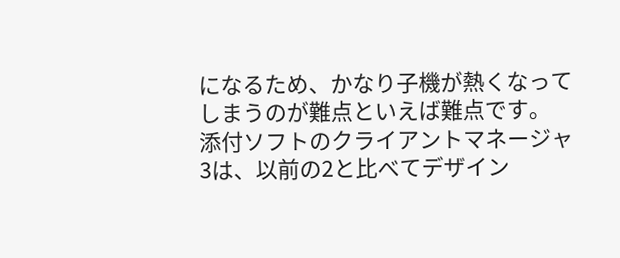になるため、かなり子機が熱くなってしまうのが難点といえば難点です。
添付ソフトのクライアントマネージャ3は、以前の2と比べてデザイン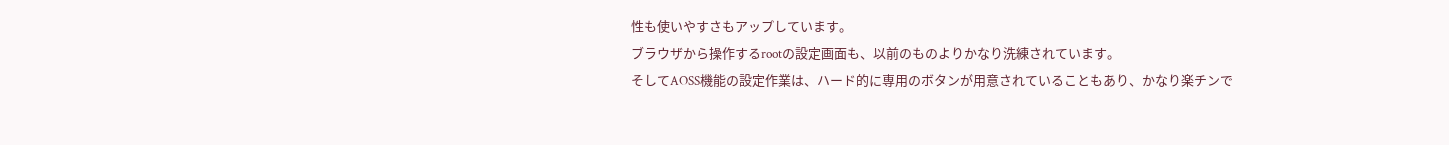性も使いやすさもアップしています。
ブラウザから操作するrootの設定画面も、以前のものよりかなり洗練されています。
そしてAOSS機能の設定作業は、ハード的に専用のボタンが用意されていることもあり、かなり楽チンで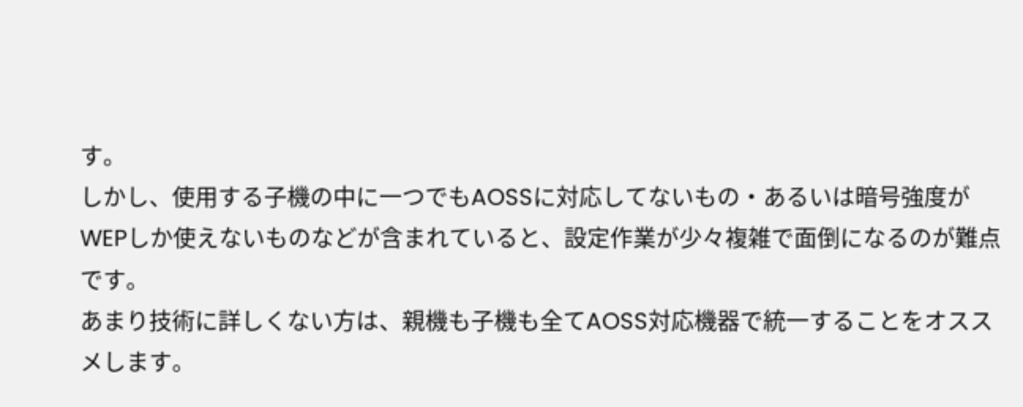す。
しかし、使用する子機の中に一つでもAOSSに対応してないもの・あるいは暗号強度がWEPしか使えないものなどが含まれていると、設定作業が少々複雑で面倒になるのが難点です。
あまり技術に詳しくない方は、親機も子機も全てAOSS対応機器で統一することをオススメします。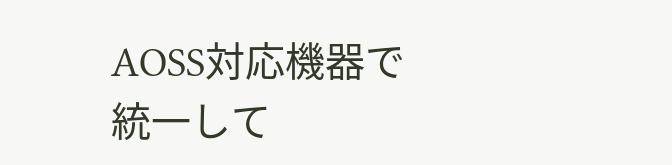AOSS対応機器で統一して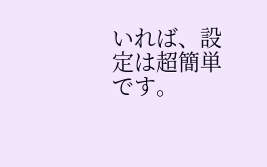いれば、設定は超簡単です。